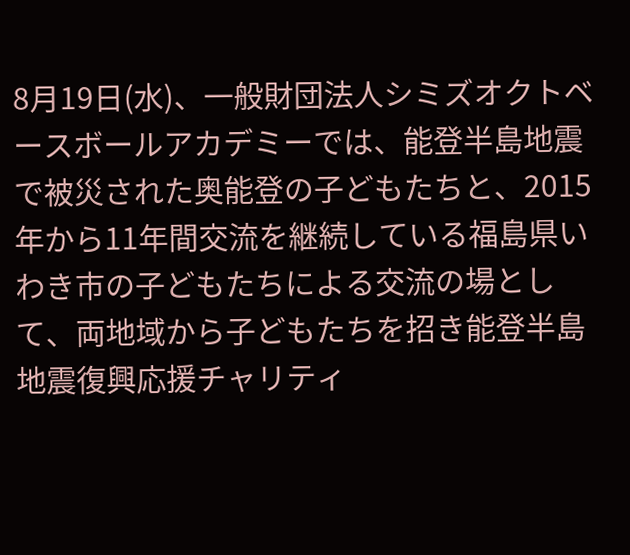8月19日(水)、一般財団法人シミズオクトベースボールアカデミーでは、能登半島地震で被災された奥能登の子どもたちと、2015年から11年間交流を継続している福島県いわき市の子どもたちによる交流の場として、両地域から子どもたちを招き能登半島地震復興応援チャリティ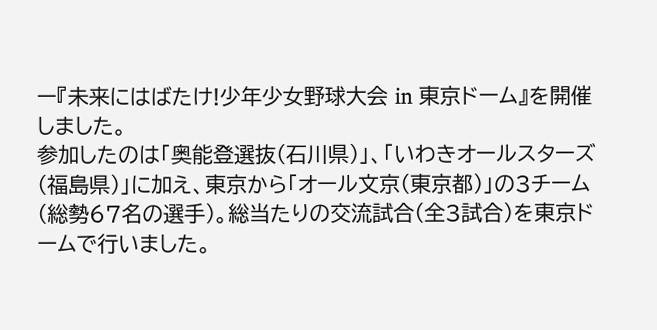ー『未来にはばたけ!少年少女野球大会 in 東京ドーム』を開催しました。
参加したのは「奥能登選抜(石川県)」、「いわきオールスターズ(福島県)」に加え、東京から「オール文京(東京都)」の3チーム(総勢67名の選手)。総当たりの交流試合(全3試合)を東京ドームで行いました。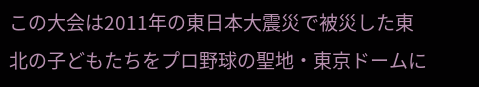この大会は2011年の東日本大震災で被災した東北の子どもたちをプロ野球の聖地・東京ドームに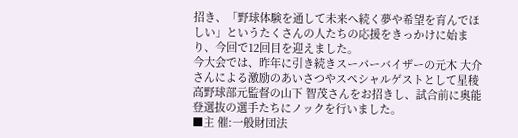招き、「野球体験を通して未来へ続く夢や希望を育んでほしい」というたくさんの人たちの応援をきっかけに始まり、今回で12回目を迎えました。
今大会では、昨年に引き続きスーパーバイザーの元木 大介さんによる激励のあいさつやスペシャルゲストとして星稜高野球部元監督の山下 智茂さんをお招きし、試合前に奥能登選抜の選手たちにノックを行いました。
■主 催:一般財団法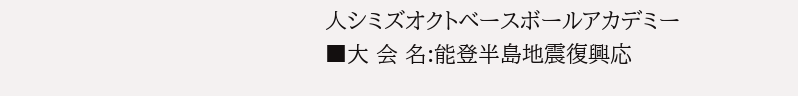人シミズオクトベースボールアカデミー
■大 会 名:能登半島地震復興応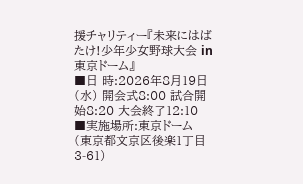援チャリティー『未来にはばたけ!少年少女野球大会 in 東京ドーム』
■日 時:2026年8月19日(水) 開会式8:00 試合開始8:20 大会終了12:10
■実施場所:東京ドーム (東京都文京区後楽1丁目3-61)